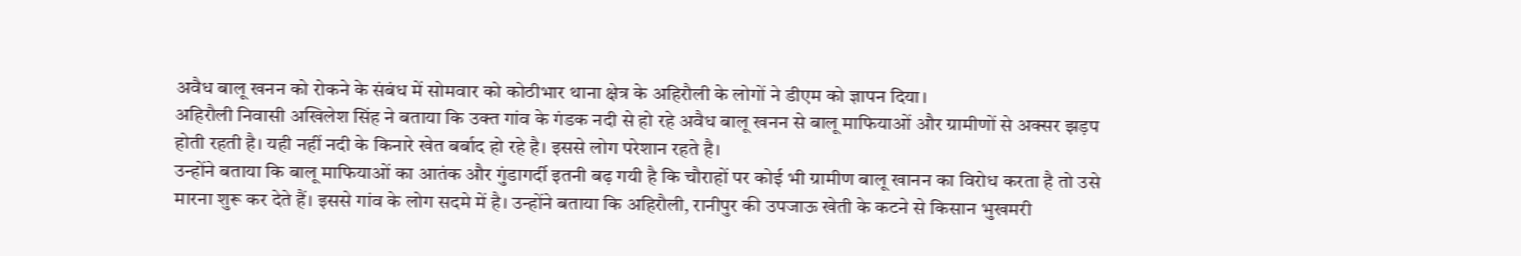अवैध बालू खनन को रोकने के संबंध में सोमवार को कोठीभार थाना क्षेत्र के अहिरौली के लोगों ने डीएम को ज्ञापन दिया।
अहिरौली निवासी अखिलेश सिंह ने बताया कि उक्त गांव के गंडक नदी से हो रहे अवैध बालू खनन से बालू माफियाओं और ग्रामीणों से अक्सर झड़प होती रहती है। यही नहीं नदी के किनारे खेत बर्बाद हो रहे है। इससे लोग परेशान रहते है।
उन्होंने बताया कि बालू माफियाओं का आतंक और गुंडागर्दी इतनी बढ़ गयी है कि चौराहों पर कोई भी ग्रामीण बालू खानन का विरोध करता है तो उसे मारना शुरू कर देते हैं। इससे गांव के लोग सदमे में है। उन्होंने बताया कि अहिरौली, रानीपुर की उपजाऊ खेती के कटने से किसान भुखमरी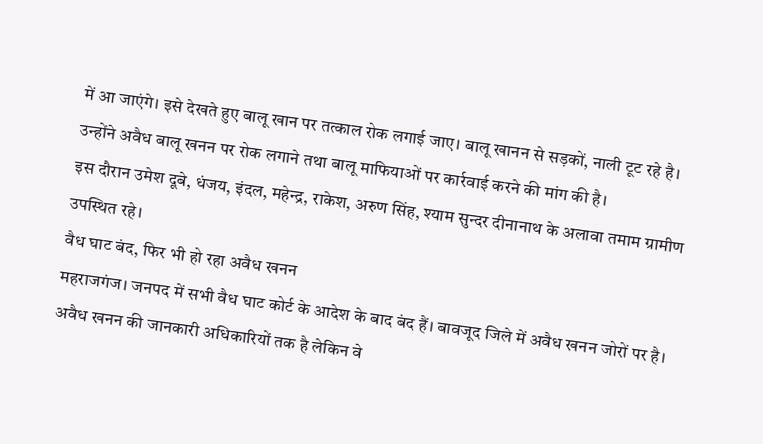में आ जाएंगे। इसे देखते हुए बालू खान पर तत्काल रोक लगाई जाए। बालू खानन से सड़कों, नाली टूट रहे है। उन्होंने अवैध बालू खनन पर रोक लगाने तथा बालू माफियाओं पर कार्रवाई करने की मांग की है।
इस दौरान उमेश दूबे, धंजय, इंदल, महेन्द्र, राकेश, अरुण सिंह, श्याम सुन्दर दीनानाथ के अलावा तमाम ग्रामीण उपस्थित रहे।
वैध घाट बंद, फिर भी हो रहा अवैध खनन
महराजगंज। जनपद में सभी वैध घाट कोर्ट के आदेश के बाद बंद हैं। बावजूद जिले में अवैध खनन जोरों पर है। अवैध खनन की जानकारी अधिकारियों तक है लेकिन वे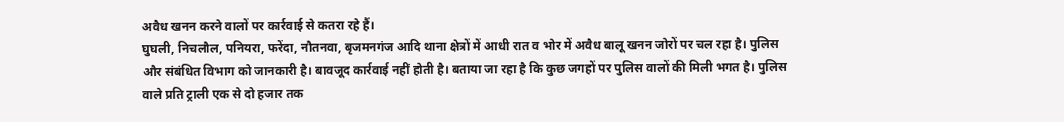अवैध खनन करने वालों पर कार्रवाई से कतरा रहे हैं।
घुघली, निचलौल, पनियरा, फरेंदा, नौतनवा, बृजमनगंज आदि थाना क्षेत्रों में आधी रात व भोर में अवैध बालू खनन जोरों पर चल रहा है। पुलिस और संबंधित विभाग को जानकारी है। बावजूद कार्रवाई नहीं होती है। बताया जा रहा है कि कुछ जगहों पर पुलिस वालों की मिली भगत है। पुलिस वाले प्रति ट्राली एक से दो हजार तक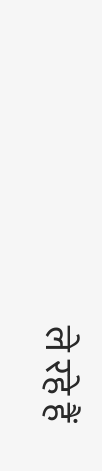ले रहे हैं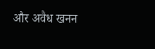और अवैध खनन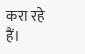करा रहे हैं।